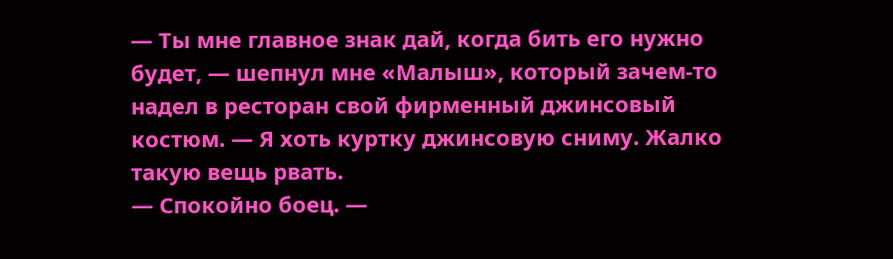— Ты мне главное знак дай, когда бить его нужно будет, — шепнул мне «Малыш», который зачем-то надел в ресторан свой фирменный джинсовый костюм. — Я хоть куртку джинсовую сниму. Жалко такую вещь рвать.
— Спокойно боец. —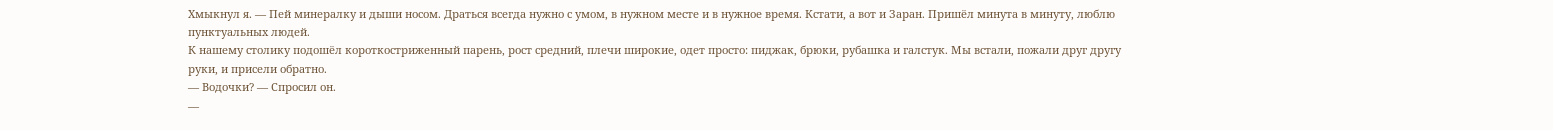Хмыкнул я. — Пей минералку и дыши носом. Драться всегда нужно с умом, в нужном месте и в нужное время. Кстати, а вот и Заран. Пришёл минута в минуту, люблю пунктуальных людей.
К нашему столику подошёл короткостриженный парень, рост средний, плечи широкие, одет просто: пиджак, брюки, рубашка и галстук. Мы встали, пожали друг другу руки, и присели обратно.
— Водочки? — Спросил он.
—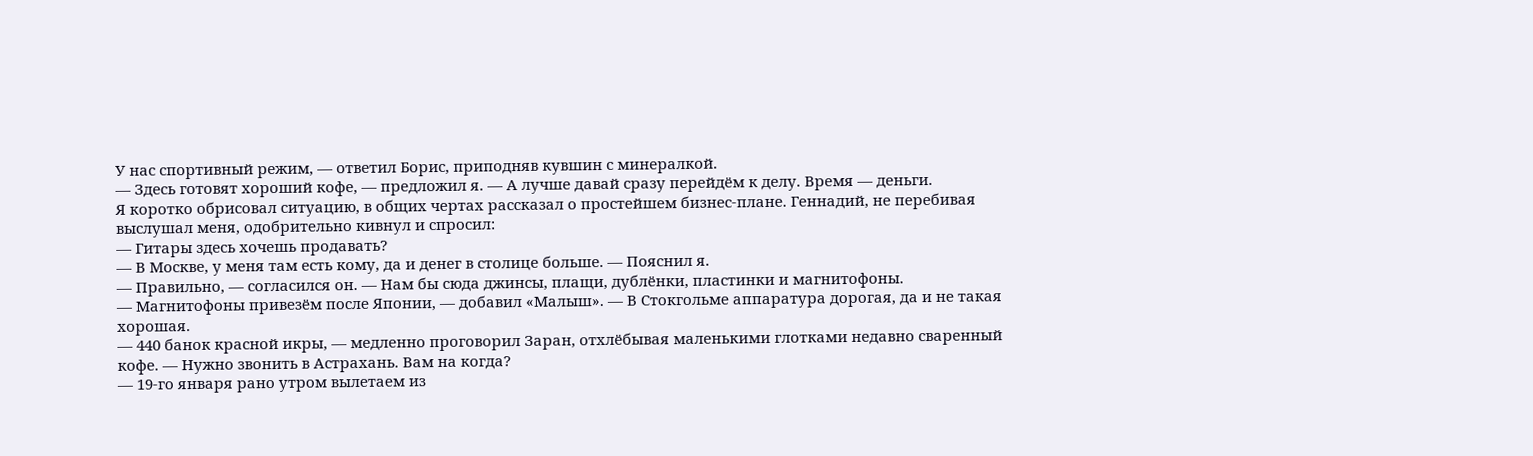У нас спортивный режим, — ответил Борис, приподняв кувшин с минералкой.
— Здесь готовят хороший кофе, — предложил я. — А лучше давай сразу перейдём к делу. Время — деньги.
Я коротко обрисовал ситуацию, в общих чертах рассказал о простейшем бизнес-плане. Геннадий, не перебивая выслушал меня, одобрительно кивнул и спросил:
— Гитары здесь хочешь продавать?
— В Москве, у меня там есть кому, да и денег в столице больше. — Пояснил я.
— Правильно, — согласился он. — Нам бы сюда джинсы, плащи, дублёнки, пластинки и магнитофоны.
— Магнитофоны привезём после Японии, — добавил «Малыш». — В Стокгольме аппаратура дорогая, да и не такая хорошая.
— 440 банок красной икры, — медленно проговорил Заран, отхлёбывая маленькими глотками недавно сваренный кофе. — Нужно звонить в Астрахань. Вам на когда?
— 19-го января рано утром вылетаем из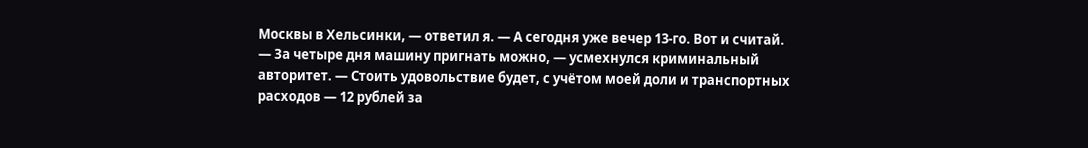Москвы в Хельсинки, — ответил я. — А сегодня уже вечер 13-го. Вот и считай.
— За четыре дня машину пригнать можно, — усмехнулся криминальный авторитет. — Стоить удовольствие будет, с учётом моей доли и транспортных расходов — 12 рублей за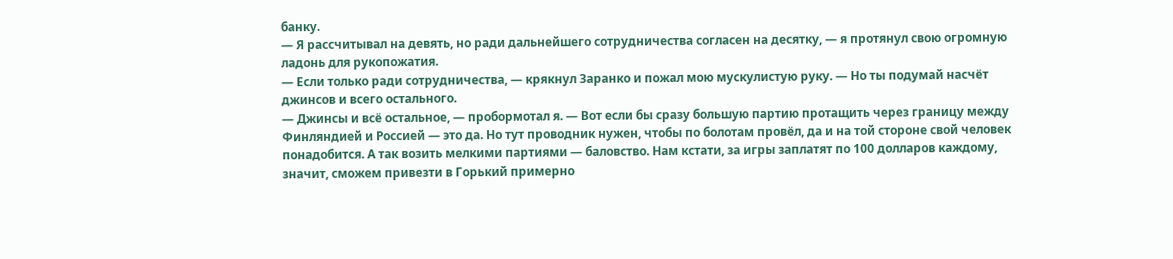банку.
— Я рассчитывал на девять, но ради дальнейшего сотрудничества согласен на десятку, — я протянул свою огромную ладонь для рукопожатия.
— Если только ради сотрудничества, — крякнул Заранко и пожал мою мускулистую руку. — Но ты подумай насчёт джинсов и всего остального.
— Джинсы и всё остальное, — пробормотал я. — Вот если бы сразу большую партию протащить через границу между Финляндией и Россией — это да. Но тут проводник нужен, чтобы по болотам провёл, да и на той стороне свой человек понадобится. А так возить мелкими партиями — баловство. Нам кстати, за игры заплатят по 100 долларов каждому, значит, сможем привезти в Горький примерно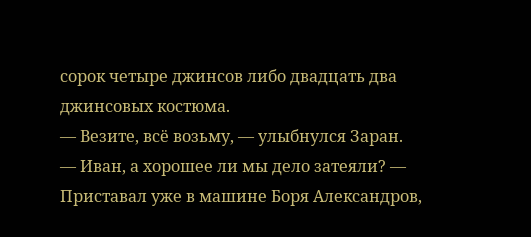сорок четыре джинсов либо двадцать два джинсовых костюма.
— Везите, всё возьму, — улыбнулся Заран.
— Иван, а хорошее ли мы дело затеяли? — Приставал уже в машине Боря Александров,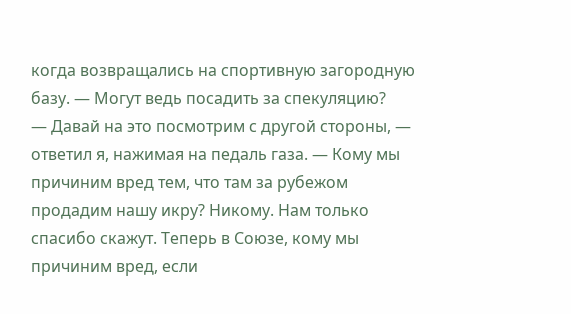когда возвращались на спортивную загородную базу. — Могут ведь посадить за спекуляцию?
— Давай на это посмотрим с другой стороны, — ответил я, нажимая на педаль газа. — Кому мы причиним вред тем, что там за рубежом продадим нашу икру? Никому. Нам только спасибо скажут. Теперь в Союзе, кому мы причиним вред, если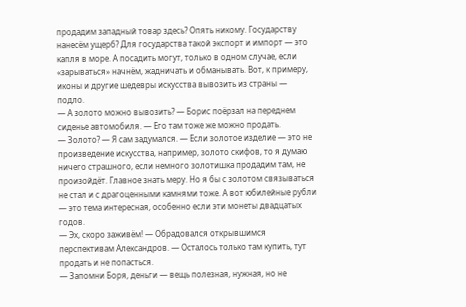продадим западный товар здесь? Опять никому. Государству нанесём ущерб? Для государства такой экспорт и импорт — это капля в море. А посадить могут, только в одном случае, если «зарываться» начнём, жадничать и обманывать. Вот, к примеру, иконы и другие шедевры искусства вывозить из страны — подло.
— А золото можно вывозить? — Борис поёрзал на переднем сиденье автомобиля. — Его там тоже же можно продать.
— Золото? — Я сам задумался. — Если золотое изделие — это не произведение искусства, например, золото скифов, то я думаю ничего страшного, если немного золотишка продадим там, не произойдёт. Главное знать меру. Но я бы с золотом связываться не стал и с драгоценными камнями тоже. А вот юбилейные рубли — это тема интересная, особенно если эти монеты двадцатых годов.
— Эх, скоро заживём! — Обрадовался открывшимся перспективам Александров. — Осталось только там купить, тут продать и не попасться.
— Запомни Боря, деньги — вещь полезная, нужная, но не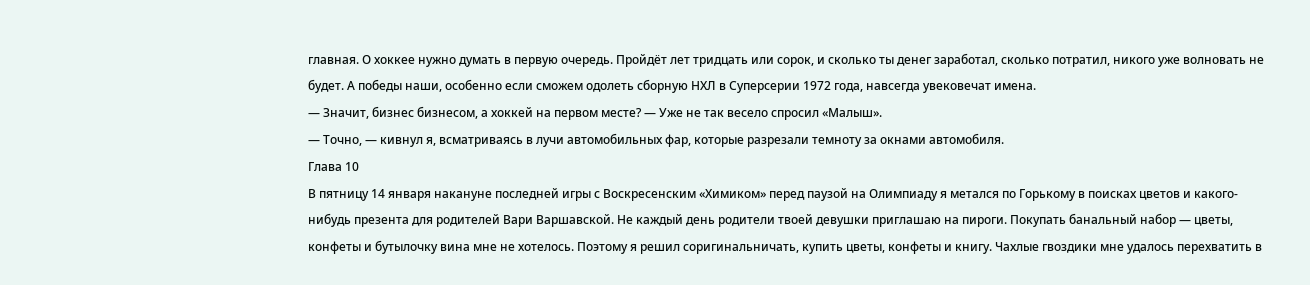главная. О хоккее нужно думать в первую очередь. Пройдёт лет тридцать или сорок, и сколько ты денег заработал, сколько потратил, никого уже волновать не будет. А победы наши, особенно если сможем одолеть сборную НХЛ в Суперсерии 1972 года, навсегда увековечат имена.
— Значит, бизнес бизнесом, а хоккей на первом месте? — Уже не так весело спросил «Малыш».
— Точно, — кивнул я, всматриваясь в лучи автомобильных фар, которые разрезали темноту за окнами автомобиля.
Глава 10
В пятницу 14 января накануне последней игры с Воскресенским «Химиком» перед паузой на Олимпиаду я метался по Горькому в поисках цветов и какого-нибудь презента для родителей Вари Варшавской. Не каждый день родители твоей девушки приглашаю на пироги. Покупать банальный набор — цветы, конфеты и бутылочку вина мне не хотелось. Поэтому я решил соригинальничать, купить цветы, конфеты и книгу. Чахлые гвоздики мне удалось перехватить в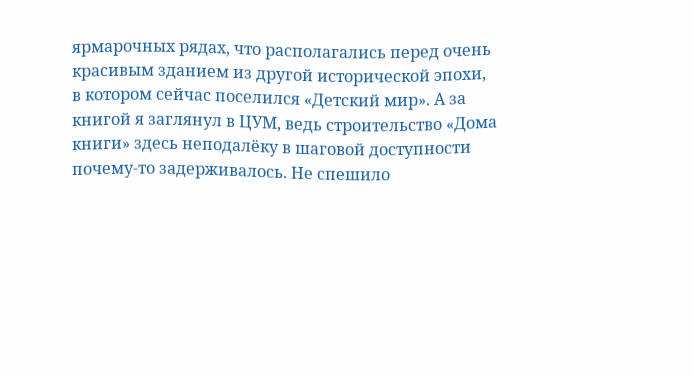ярмарочных рядах, что располагались перед очень красивым зданием из другой исторической эпохи, в котором сейчас поселился «Детский мир». А за книгой я заглянул в ЦУМ, ведь строительство «Дома книги» здесь неподалёку в шаговой доступности почему-то задерживалось. Не спешило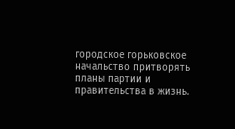городское горьковское начальство притворять планы партии и правительства в жизнь.